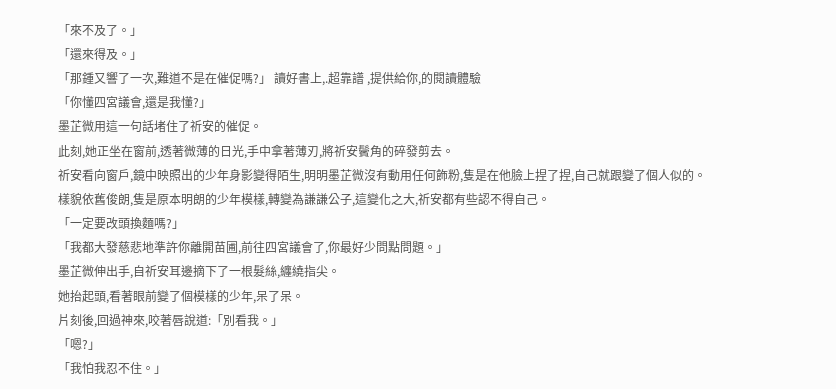「來不及了。」
「還來得及。」
「那鍾又響了一次,難道不是在催促嗎?」 讀好書上,.超靠譜 ,提供給你,的閱讀體驗
「你懂四宮議會,還是我懂?」
墨芷微用這一句話堵住了祈安的催促。
此刻,她正坐在窗前,透著微薄的日光,手中拿著薄刃,將祈安鬢角的碎發剪去。
祈安看向窗戶,鏡中映照出的少年身影變得陌生,明明墨芷微沒有動用任何飾粉,隻是在他臉上捏了捏,自己就跟變了個人似的。
樣貌依舊俊朗,隻是原本明朗的少年模樣,轉變為謙謙公子,這變化之大,祈安都有些認不得自己。
「一定要改頭換麵嗎?」
「我都大發慈悲地準許你離開苗圃,前往四宮議會了,你最好少問點問題。」
墨芷微伸出手,自祈安耳邊摘下了一根髮絲,纏繞指尖。
她抬起頭,看著眼前變了個模樣的少年,呆了呆。
片刻後,回過神來,咬著唇說道:「別看我。」
「嗯?」
「我怕我忍不住。」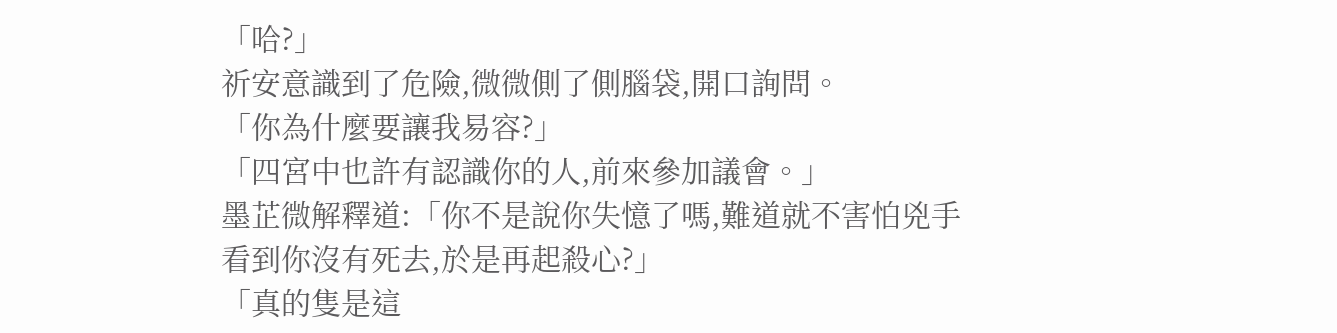「哈?」
祈安意識到了危險,微微側了側腦袋,開口詢問。
「你為什麼要讓我易容?」
「四宮中也許有認識你的人,前來參加議會。」
墨芷微解釋道:「你不是說你失憶了嗎,難道就不害怕兇手看到你沒有死去,於是再起殺心?」
「真的隻是這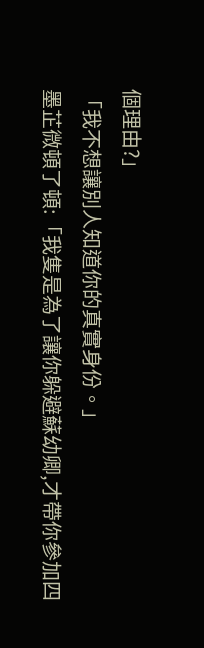個理由?」
「我不想讓別人知道你的真實身份。」
墨芷微頓了頓:「我隻是為了讓你躲避蘇幼卿,才帶你參加四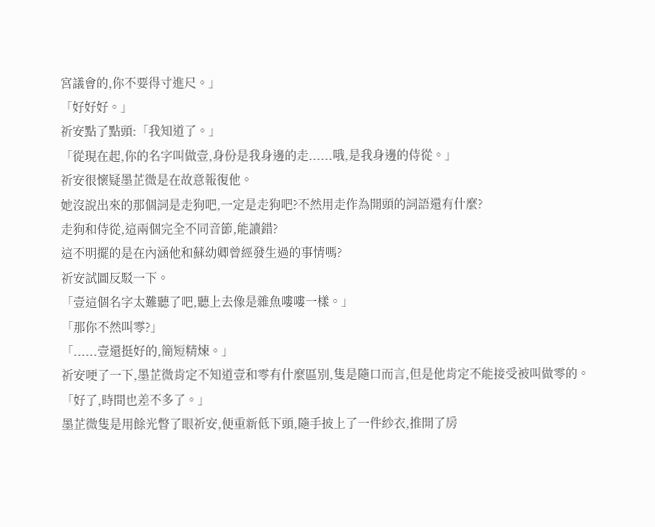宮議會的,你不要得寸進尺。」
「好好好。」
祈安點了點頭:「我知道了。」
「從現在起,你的名字叫做壹,身份是我身邊的走......哦,是我身邊的侍從。」
祈安很懷疑墨芷微是在故意報復他。
她沒說出來的那個詞是走狗吧,一定是走狗吧?不然用走作為開頭的詞語還有什麼?
走狗和侍從,這兩個完全不同音節,能讀錯?
這不明擺的是在內涵他和蘇幼卿曾經發生過的事情嗎?
祈安試圖反駁一下。
「壹這個名字太難聽了吧,聽上去像是雜魚嘍嘍一樣。」
「那你不然叫零?」
「......壹還挺好的,簡短精煉。」
祈安哽了一下,墨芷微肯定不知道壹和零有什麼區別,隻是隨口而言,但是他肯定不能接受被叫做零的。
「好了,時間也差不多了。」
墨芷微隻是用餘光瞥了眼祈安,便重新低下頭,隨手披上了一件紗衣,推開了房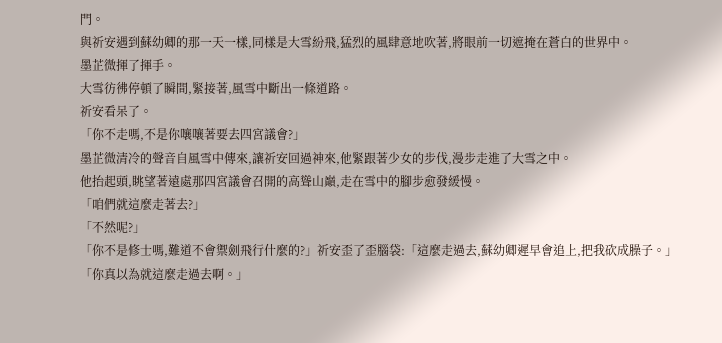門。
與祈安遇到蘇幼卿的那一天一樣,同樣是大雪紛飛,猛烈的風肆意地吹著,將眼前一切遮掩在蒼白的世界中。
墨芷微揮了揮手。
大雪彷彿停頓了瞬間,緊接著,風雪中斷出一條道路。
祈安看呆了。
「你不走嗎,不是你嚷嚷著要去四宮議會?」
墨芷微清冷的聲音自風雪中傳來,讓祈安回過神來,他緊跟著少女的步伐,漫步走進了大雪之中。
他抬起頭,眺望著遠處那四宮議會召開的高聳山巔,走在雪中的腳步愈發緩慢。
「咱們就這麼走著去?」
「不然呢?」
「你不是修士嗎,難道不會禦劍飛行什麼的?」祈安歪了歪腦袋:「這麼走過去,蘇幼卿遲早會追上,把我砍成臊子。」
「你真以為就這麼走過去啊。」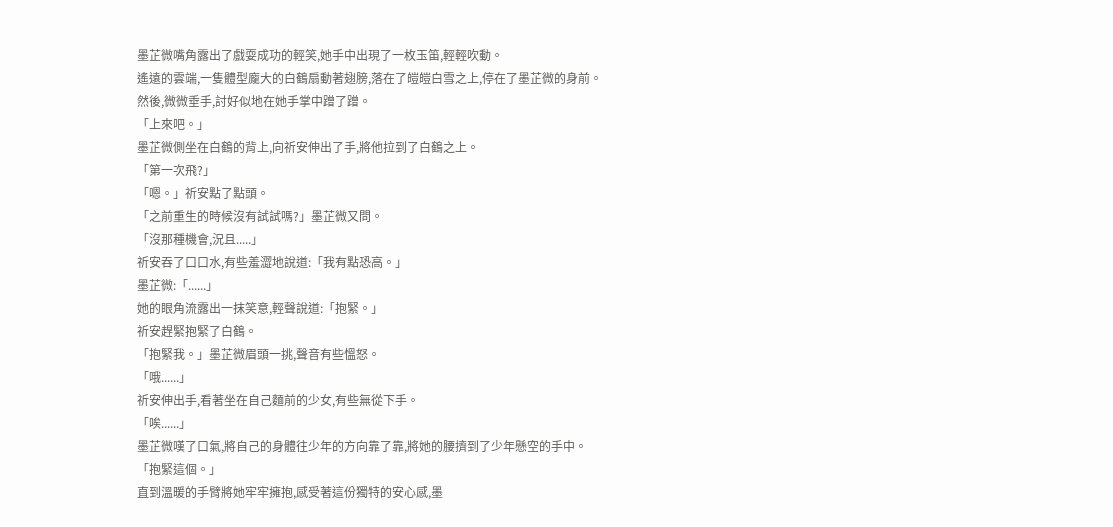墨芷微嘴角露出了戲耍成功的輕笑,她手中出現了一枚玉笛,輕輕吹動。
遙遠的雲端,一隻體型龐大的白鶴扇動著翅膀,落在了皚皚白雪之上,停在了墨芷微的身前。
然後,微微垂手,討好似地在她手掌中蹭了蹭。
「上來吧。」
墨芷微側坐在白鶴的背上,向祈安伸出了手,將他拉到了白鶴之上。
「第一次飛?」
「嗯。」祈安點了點頭。
「之前重生的時候沒有試試嗎?」墨芷微又問。
「沒那種機會,況且.....」
祈安吞了口口水,有些羞澀地說道:「我有點恐高。」
墨芷微:「......」
她的眼角流露出一抹笑意,輕聲說道:「抱緊。」
祈安趕緊抱緊了白鶴。
「抱緊我。」墨芷微眉頭一挑,聲音有些慍怒。
「哦......」
祈安伸出手,看著坐在自己麵前的少女,有些無從下手。
「唉......」
墨芷微嘆了口氣,將自己的身體往少年的方向靠了靠,將她的腰擠到了少年懸空的手中。
「抱緊這個。」
直到溫暖的手臂將她牢牢擁抱,感受著這份獨特的安心感,墨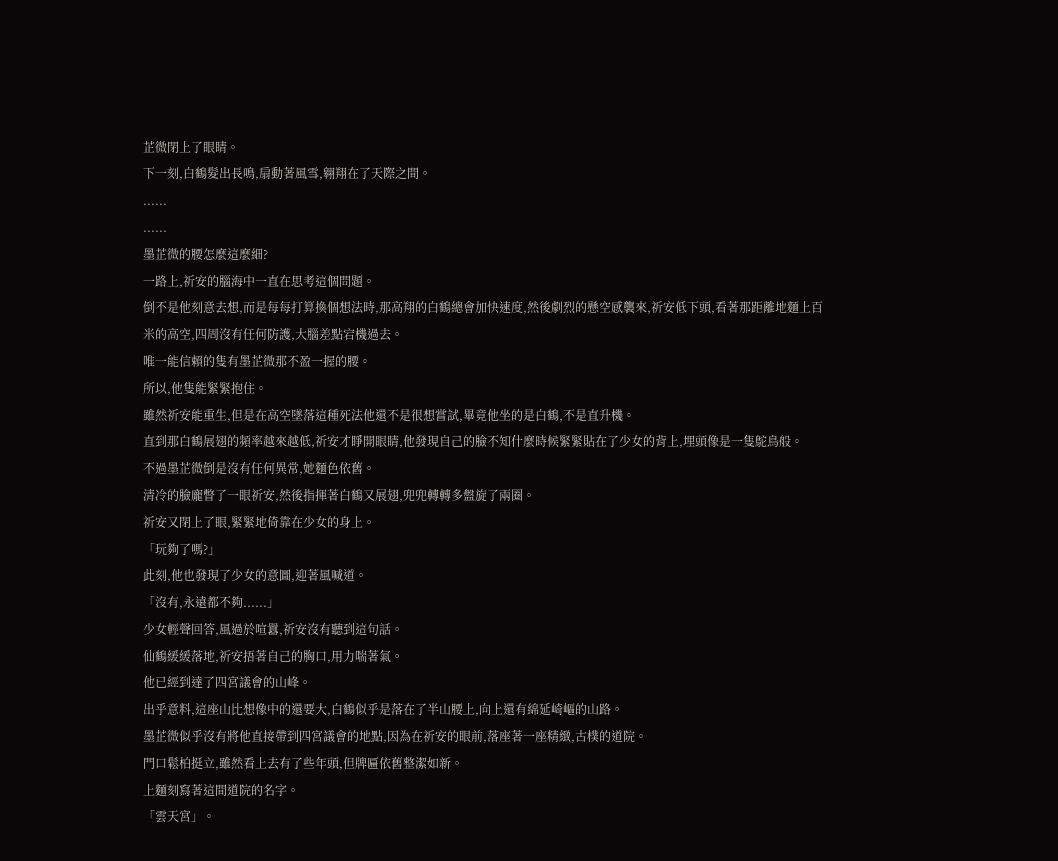芷微閉上了眼睛。
下一刻,白鶴髮出長鳴,扇動著風雪,翱翔在了天際之間。
......
......
墨芷微的腰怎麼這麼細?
一路上,祈安的腦海中一直在思考這個問題。
倒不是他刻意去想,而是每每打算換個想法時,那高翔的白鶴總會加快速度,然後劇烈的懸空感襲來,祈安低下頭,看著那距離地麵上百米的高空,四周沒有任何防護,大腦差點宕機過去。
唯一能信賴的隻有墨芷微那不盈一握的腰。
所以,他隻能緊緊抱住。
雖然祈安能重生,但是在高空墜落這種死法他還不是很想嘗試,畢竟他坐的是白鶴,不是直升機。
直到那白鶴展翅的頻率越來越低,祈安才睜開眼睛,他發現自己的臉不知什麼時候緊緊貼在了少女的背上,埋頭像是一隻鴕鳥般。
不過墨芷微倒是沒有任何異常,她麵色依舊。
清冷的臉龐瞥了一眼祈安,然後指揮著白鶴又展翅,兜兜轉轉多盤旋了兩圈。
祈安又閉上了眼,緊緊地倚靠在少女的身上。
「玩夠了嗎?」
此刻,他也發現了少女的意圖,迎著風喊道。
「沒有,永遠都不夠......」
少女輕聲回答,風過於喧囂,祈安沒有聽到這句話。
仙鶴緩緩落地,祈安捂著自己的胸口,用力喘著氣。
他已經到達了四宮議會的山峰。
出乎意料,這座山比想像中的還要大,白鶴似乎是落在了半山腰上,向上還有綿延崎嶇的山路。
墨芷微似乎沒有將他直接帶到四宮議會的地點,因為在祈安的眼前,落座著一座精緻,古樸的道院。
門口鬆柏挺立,雖然看上去有了些年頭,但牌匾依舊整潔如新。
上麵刻寫著這間道院的名字。
「雲天宮」。